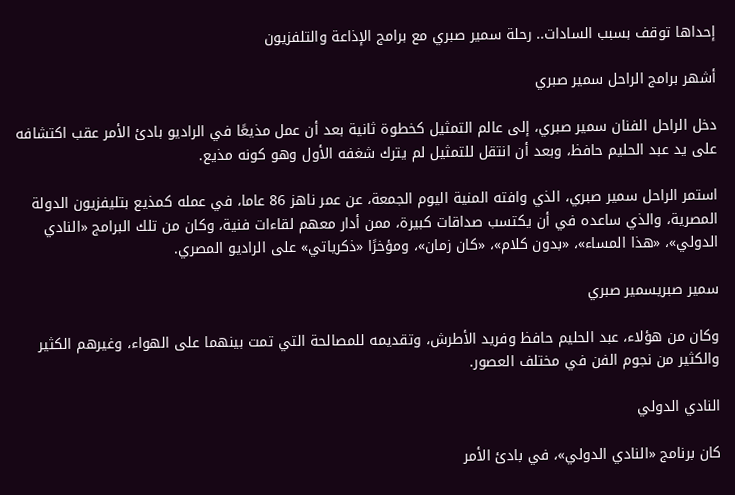إحداها توقف بسبب السادات.. رحلة سمير صبري مع برامج الإذاعة والتلفزيون

أشهر برامج الراحل سمير صبري

دخل الراحل الفنان سمير صبري، إلى عالم التمثيل كخطوة ثانية بعد أن عمل مذيعًا في الراديو بادئ الأمر عقب اكتشافه على يد عبد الحليم حافظ، وبعد أن انتقل للتمثيل لم يترك شغفه الأول وهو كونه مذيع.

استمر الراحل سمير صبري، الذي وافته المنية اليوم الجمعة، عن عمر ناهز 86 عاما، في عمله كمذيع بتليفزيون الدولة المصرية، والذي ساعده في أن يكتسب صداقات كبيرة، ممن أدار معهم لقاءات فنية، وكان من تلك البرامج «النادي الدولي»، «هذا المساء»، «بدون كلام»، «كان زمان»، ومؤخرًا «ذكرياتي» على الراديو المصري.

سمير صبريسمير صبري

وكان من هؤلاء، عبد الحليم حافظ وفريد الأطرش، وتقديمه للمصالحة التي تمت بينهما على الهواء، وغيرهم الكثير والكثير من نجوم الفن في مختلف العصور.

النادي الدولي

كان برنامج «النادي الدولي»، في بادئ الأمر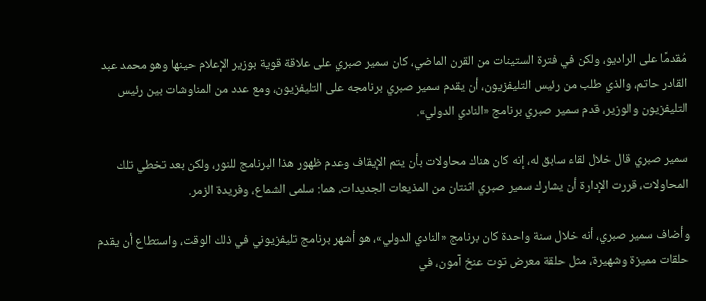مُقدمًا على الراديو، ولكن في فترة الستينات من القرن الماضي، كان سمير صبري على علاقة قوية بوزير الإعلام حينها وهو محمد عبد القادر حاتم، والذي طلب من رئيس التليفزيون، أن يقدم سمير صبري برنامجه على التليفزيون، ومع عدد من المناوشات بين رئيس التليفزيون والوزير، قدم سمير صبري برنامج «النادي الدولي».

سمير صبري قال خلال لقاء سابق له، إنه كان هناك محاولات بأن يتم الإيقاف وعدم ظهور هذا البرنامج للنور، ولكن بعد تخطي تلك المحاولات، قررت الإدارة أن يشارك سمير صبري اثنتان من المذيعات الجديدات، هما: سلمى الشماع، وفريدة الزمر.

وأضاف سمير صبري، أنه خلال سنة واحدة كان برنامج «النادي الدولي»، هو أشهر برنامج تليفزيوني في ذلك الوقت، واستطاع أن يقدم حلقات مميزة وشهيرة، مثل حلقة معرض توت عنخ آمون، في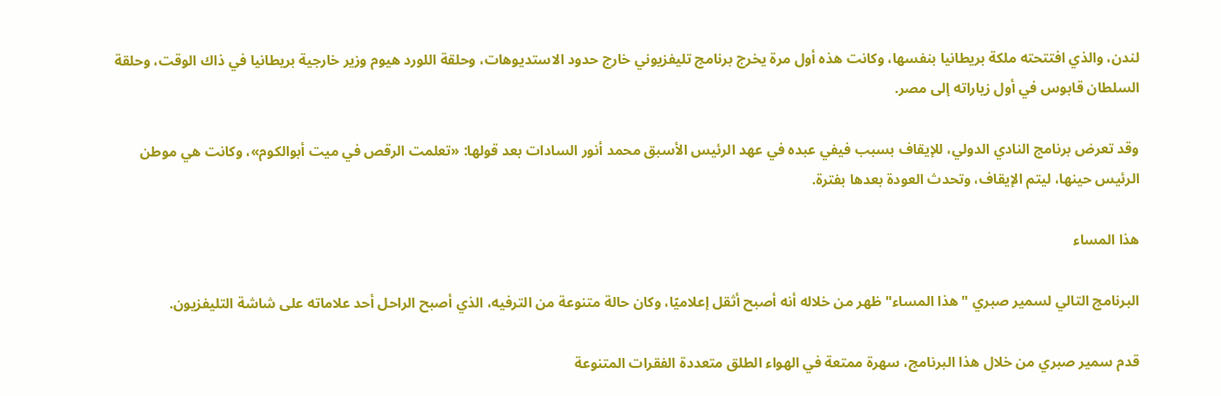لندن، والذي افتتحته ملكة بريطانيا بنفسها، وكانت هذه أول مرة يخرج برنامج تليفزيوني خارج حدود الاستديوهات، وحلقة اللورد هيوم وزير خارجية بريطانيا في ذاك الوقت، وحلقة السلطان قابوس في أول زياراته إلى مصر.

وقد تعرض برنامج النادي الدولي، للإيقاف بسبب فيفي عبده في عهد الرئيس الأسبق محمد أنور السادات بعد قولها: «تعلمت الرقص في ميت أبوالكوم»، وكانت هي موطن الرئيس حينها، ليتم الإيقاف، وتحدث العودة بعدها بفترة.

هذا المساء

البرنامج التالي لسمير صبري "هذا المساء" ظهر من خلاله أنه أصبح أثقل إعلاميًا، وكان حالة متنوعة من الترفيه، الذي أصبح الراحل أحد علاماته على شاشة التليفزيون.

قدم سمير صبري من خلال هذا البرنامج، سهرة ممتعة في الهواء الطلق متعددة الفقرات المتنوعة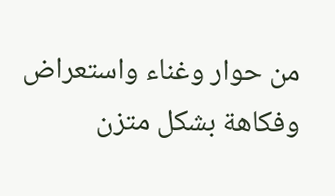من حوار وغناء واستعراض وفكاهة بشكل متزن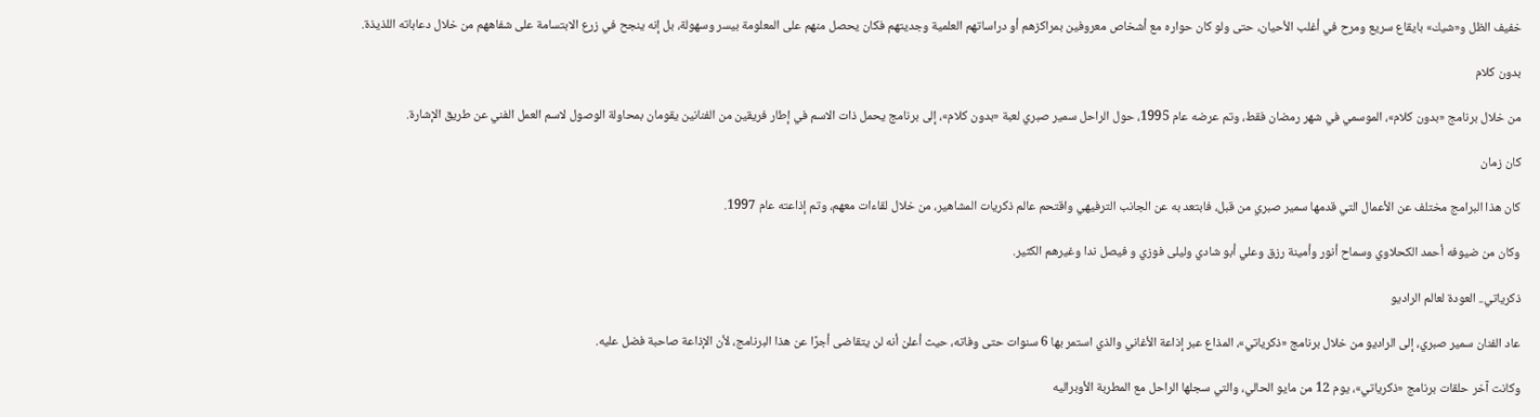خفيف الظل و«شيك» بايقاع سريع ومرح في أغلب الأحيان، حتى ولو كان حواره مع أشخاص معروفين بمراكزهم أو دراساتهم العلمية وجديتهم فكان يحصل منهم على المعلومة بيسر وسهولة، بل إنه ينجح في زرع الابتسامة على شفاههم من خلال دعاباته اللذيذة.

بدون كلام

من خلال برنامج «بدون كلام»، الموسمي في شهر رمضان فقط، وتم عرضه عام 1995، حول الراحل سمير صبري لعبة «بدون كلام»، إلى برنامج يحمل ذات الاسم في إطار فريقين من الفنانين يقومان بمحاولة الوصول لاسم العمل الفني عن طريق الإشارة.

كان زمان

كان هذا البرامج مختلف عن الأعمال التي قدمها سمير صبري من قبل، فابتعد به عن الجانب الترفيهي واقتحم عالم ذكريات المشاهير، من خلال لقاءات معهم، وتم إذاعته عام 1997.

وكان من ضيوفه أحمد الكحلاوي وسماح أنور وأمينة رزق وعلي أبو شادي وليلى فوزي و فيصل ندا وغيرهم الكثير.

ذكرياتي.. العودة لعالم الراديو

عاد الفنان سمير صبري، إلى الراديو من خلال برنامج «ذكرياتي»، المذاع عبر إذاعة الأغاني والذي استمر بها 6 سنوات حتى وفاته، حيث أعلن أنه لن يتقاضى أجرًا عن هذا البرنامج، لأن الإذاعة صاحبة فضل عليه.

وكانت آخر حلقات برنامج «ذكرياتي»، يوم 12 من مايو الحالي، والتي سجلها الراحل مع المطربة الأوبراليه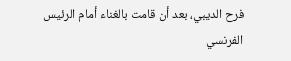فرح الديبي، بعد أن قامت بالغناء أمام الرئيس الفرنسي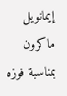إيمانويل ماكرون بمناسبة فوزه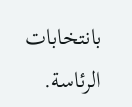بانتخابات الرئاسة.